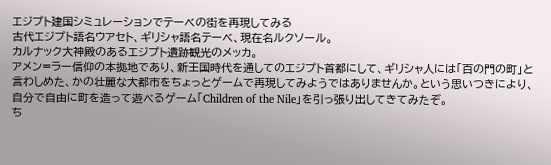エジプト建国シミュレーションでテーベの街を再現してみる
古代エジプト語名ウアセト、ギリシャ語名テーベ、現在名ルクソール。
カルナック大神殿のあるエジプト遺跡観光のメッカ。
アメン=ラー信仰の本拠地であり、新王国時代を通してのエジプト首都にして、ギリシャ人には「百の門の町」と言わしめた、かの壮麗な大都市をちょっとゲームで再現してみようではありませんか。という思いつきにより、自分で自由に町を造って遊べるゲーム「Children of the Nile」を引っ張り出してきてみたぞ。
ち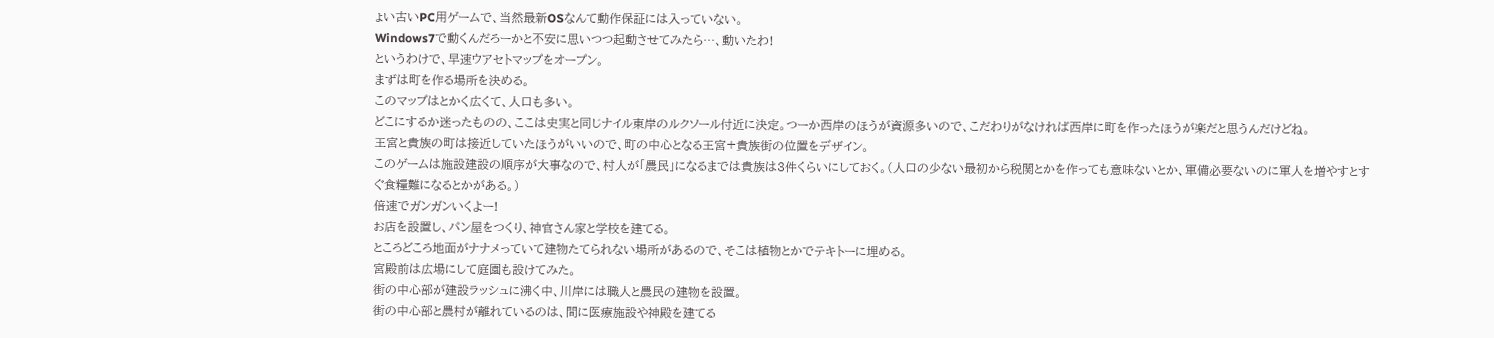ょい古いPC用ゲームで、当然最新OSなんて動作保証には入っていない。
Windows7で動くんだろーかと不安に思いつつ起動させてみたら…、動いたわ!
というわけで、早速ウアセトマップをオープン。
まずは町を作る場所を決める。
このマップはとかく広くて、人口も多い。
どこにするか迷ったものの、ここは史実と同じナイル東岸のルクソール付近に決定。つーか西岸のほうが資源多いので、こだわりがなければ西岸に町を作ったほうが楽だと思うんだけどね。
王宮と貴族の町は接近していたほうがいいので、町の中心となる王宮+貴族街の位置をデザイン。
このゲームは施設建設の順序が大事なので、村人が「農民」になるまでは貴族は3件くらいにしておく。(人口の少ない最初から税関とかを作っても意味ないとか、軍備必要ないのに軍人を増やすとすぐ食糧難になるとかがある。)
倍速でガンガンいくよー!
お店を設置し、パン屋をつくり、神官さん家と学校を建てる。
ところどころ地面がナナメっていて建物たてられない場所があるので、そこは植物とかでテキトーに埋める。
宮殿前は広場にして庭園も設けてみた。
街の中心部が建設ラッシュに沸く中、川岸には職人と農民の建物を設置。
街の中心部と農村が離れているのは、間に医療施設や神殿を建てる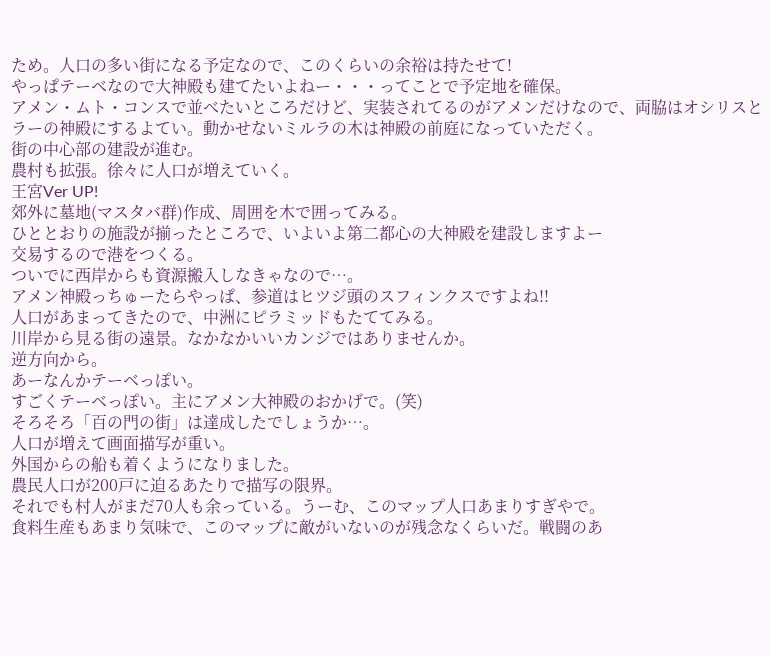ため。人口の多い街になる予定なので、このくらいの余裕は持たせて!
やっぱテーベなので大神殿も建てたいよねー・・・ってことで予定地を確保。
アメン・ムト・コンスで並べたいところだけど、実装されてるのがアメンだけなので、両脇はオシリスとラーの神殿にするよてい。動かせないミルラの木は神殿の前庭になっていただく。
街の中心部の建設が進む。
農村も拡張。徐々に人口が増えていく。
王宮Ver UP!
郊外に墓地(マスタバ群)作成、周囲を木で囲ってみる。
ひととおりの施設が揃ったところで、いよいよ第二都心の大神殿を建設しますよー
交易するので港をつくる。
ついでに西岸からも資源搬入しなきゃなので…。
アメン神殿っちゅーたらやっぱ、参道はヒツジ頭のスフィンクスですよね!!
人口があまってきたので、中洲にピラミッドもたててみる。
川岸から見る街の遠景。なかなかいいカンジではありませんか。
逆方向から。
あーなんかテーベっぽい。
すごくテーベっぽい。主にアメン大神殿のおかげで。(笑)
そろそろ「百の門の街」は達成したでしょうか…。
人口が増えて画面描写が重い。
外国からの船も着くようになりました。
農民人口が200戸に迫るあたりで描写の限界。
それでも村人がまだ70人も余っている。うーむ、このマップ人口あまりすぎやで。
食料生産もあまり気味で、このマップに敵がいないのが残念なくらいだ。戦闘のあ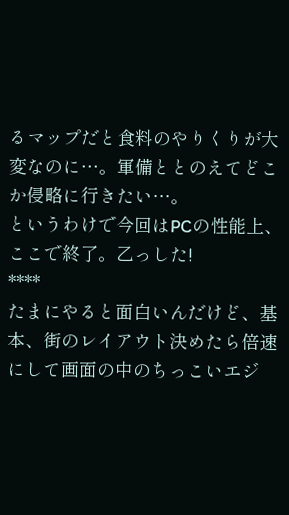るマップだと食料のやりくりが大変なのに…。軍備ととのえてどこか侵略に行きたい…。
というわけで今回はPCの性能上、ここで終了。乙っした!
****
たまにやると面白いんだけど、基本、街のレイアウト決めたら倍速にして画面の中のちっこいエジ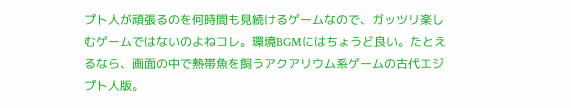プト人が頑張るのを何時間も見続けるゲームなので、ガッツリ楽しむゲームではないのよねコレ。環境BGMにはちょうど良い。たとえるなら、画面の中で熱帯魚を飼うアクアリウム系ゲームの古代エジプト人版。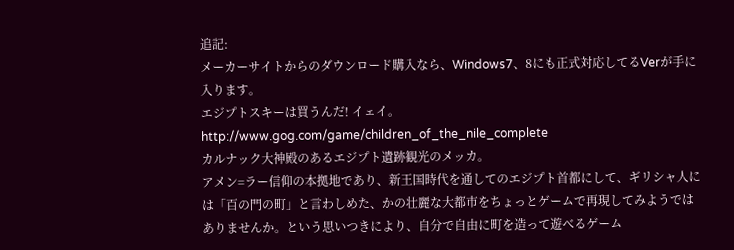追記:
メーカーサイトからのダウンロード購入なら、Windows7、8にも正式対応してるVerが手に入ります。
エジプトスキーは買うんだ! イェイ。
http://www.gog.com/game/children_of_the_nile_complete
カルナック大神殿のあるエジプト遺跡観光のメッカ。
アメン=ラー信仰の本拠地であり、新王国時代を通してのエジプト首都にして、ギリシャ人には「百の門の町」と言わしめた、かの壮麗な大都市をちょっとゲームで再現してみようではありませんか。という思いつきにより、自分で自由に町を造って遊べるゲーム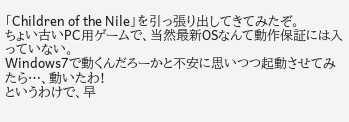「Children of the Nile」を引っ張り出してきてみたぞ。
ちょい古いPC用ゲームで、当然最新OSなんて動作保証には入っていない。
Windows7で動くんだろーかと不安に思いつつ起動させてみたら…、動いたわ!
というわけで、早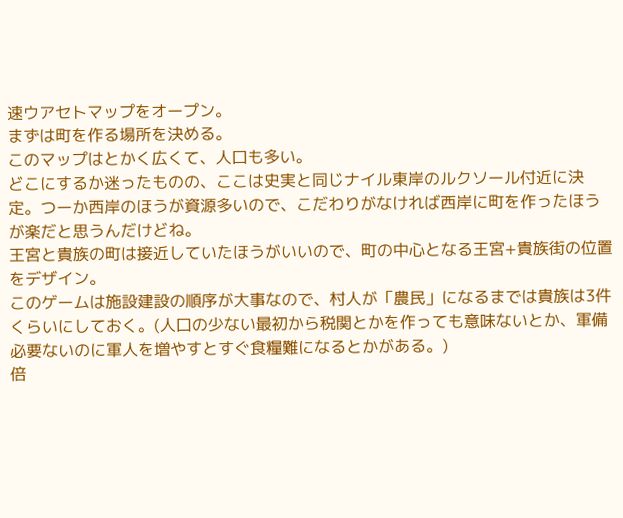速ウアセトマップをオープン。
まずは町を作る場所を決める。
このマップはとかく広くて、人口も多い。
どこにするか迷ったものの、ここは史実と同じナイル東岸のルクソール付近に決定。つーか西岸のほうが資源多いので、こだわりがなければ西岸に町を作ったほうが楽だと思うんだけどね。
王宮と貴族の町は接近していたほうがいいので、町の中心となる王宮+貴族街の位置をデザイン。
このゲームは施設建設の順序が大事なので、村人が「農民」になるまでは貴族は3件くらいにしておく。(人口の少ない最初から税関とかを作っても意味ないとか、軍備必要ないのに軍人を増やすとすぐ食糧難になるとかがある。)
倍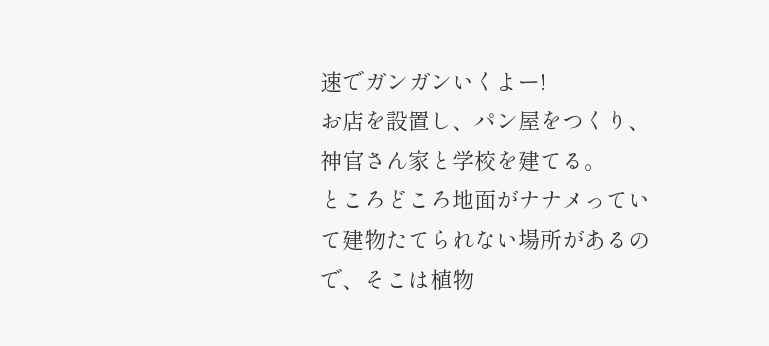速でガンガンいくよー!
お店を設置し、パン屋をつくり、神官さん家と学校を建てる。
ところどころ地面がナナメっていて建物たてられない場所があるので、そこは植物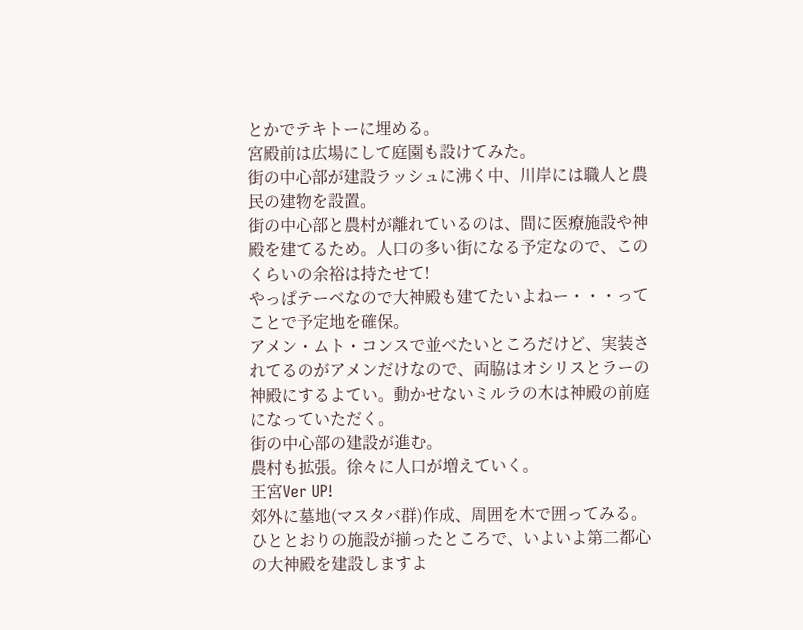とかでテキトーに埋める。
宮殿前は広場にして庭園も設けてみた。
街の中心部が建設ラッシュに沸く中、川岸には職人と農民の建物を設置。
街の中心部と農村が離れているのは、間に医療施設や神殿を建てるため。人口の多い街になる予定なので、このくらいの余裕は持たせて!
やっぱテーベなので大神殿も建てたいよねー・・・ってことで予定地を確保。
アメン・ムト・コンスで並べたいところだけど、実装されてるのがアメンだけなので、両脇はオシリスとラーの神殿にするよてい。動かせないミルラの木は神殿の前庭になっていただく。
街の中心部の建設が進む。
農村も拡張。徐々に人口が増えていく。
王宮Ver UP!
郊外に墓地(マスタバ群)作成、周囲を木で囲ってみる。
ひととおりの施設が揃ったところで、いよいよ第二都心の大神殿を建設しますよ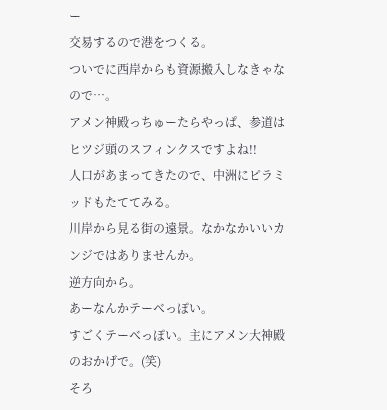ー
交易するので港をつくる。
ついでに西岸からも資源搬入しなきゃなので…。
アメン神殿っちゅーたらやっぱ、参道はヒツジ頭のスフィンクスですよね!!
人口があまってきたので、中洲にピラミッドもたててみる。
川岸から見る街の遠景。なかなかいいカンジではありませんか。
逆方向から。
あーなんかテーベっぽい。
すごくテーベっぽい。主にアメン大神殿のおかげで。(笑)
そろ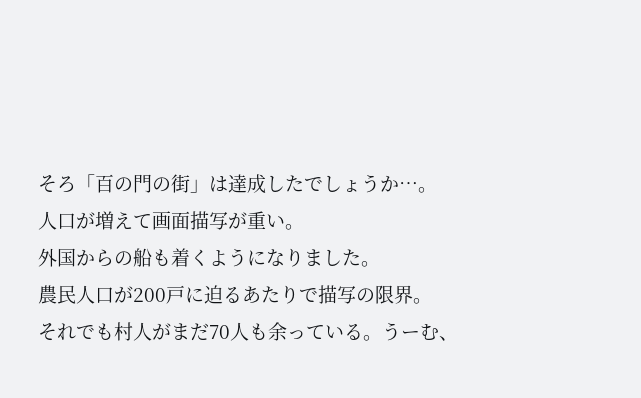そろ「百の門の街」は達成したでしょうか…。
人口が増えて画面描写が重い。
外国からの船も着くようになりました。
農民人口が200戸に迫るあたりで描写の限界。
それでも村人がまだ70人も余っている。うーむ、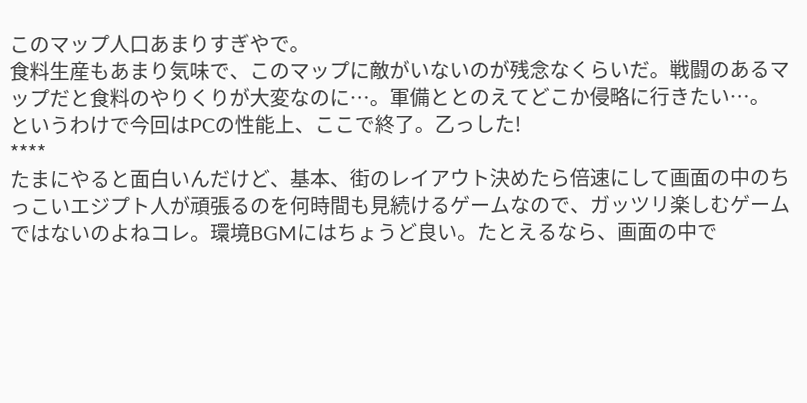このマップ人口あまりすぎやで。
食料生産もあまり気味で、このマップに敵がいないのが残念なくらいだ。戦闘のあるマップだと食料のやりくりが大変なのに…。軍備ととのえてどこか侵略に行きたい…。
というわけで今回はPCの性能上、ここで終了。乙っした!
****
たまにやると面白いんだけど、基本、街のレイアウト決めたら倍速にして画面の中のちっこいエジプト人が頑張るのを何時間も見続けるゲームなので、ガッツリ楽しむゲームではないのよねコレ。環境BGMにはちょうど良い。たとえるなら、画面の中で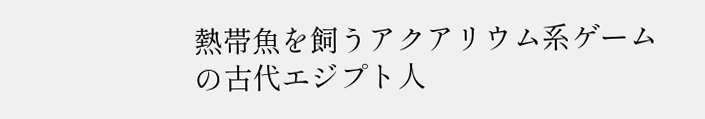熱帯魚を飼うアクアリウム系ゲームの古代エジプト人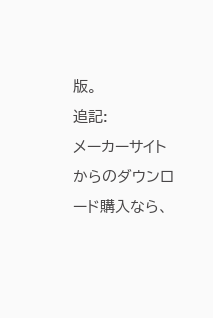版。
追記:
メーカーサイトからのダウンロード購入なら、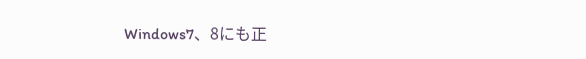Windows7、8にも正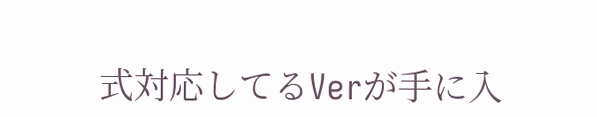式対応してるVerが手に入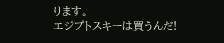ります。
エジプトスキーは買うんだ!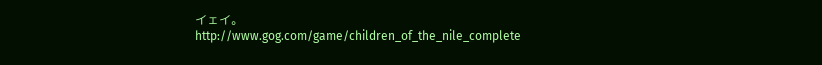イェイ。
http://www.gog.com/game/children_of_the_nile_complete